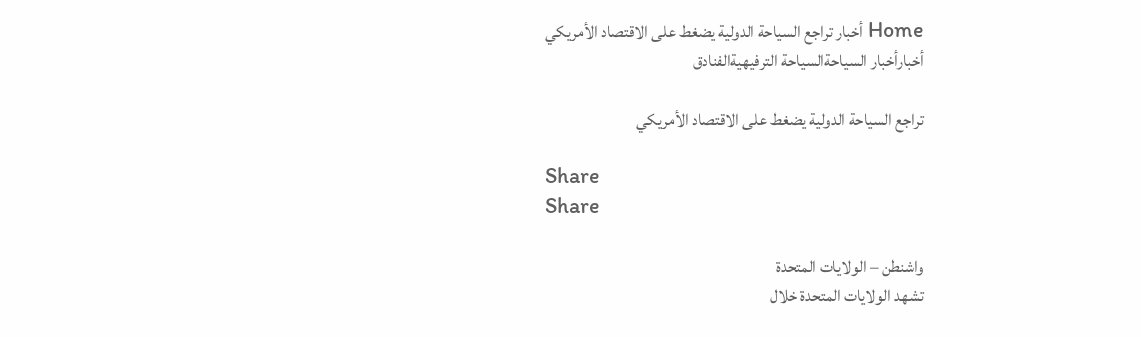Home أخبار تراجع السياحة الدولية يضغط على الاقتصاد الأمريكي
أخبارأخبار السياحةالسياحة الترفيهيةالفنادق

تراجع السياحة الدولية يضغط على الاقتصاد الأمريكي

Share
Share

واشنطن – الولايات المتحدة
تشهد الولايات المتحدة خلال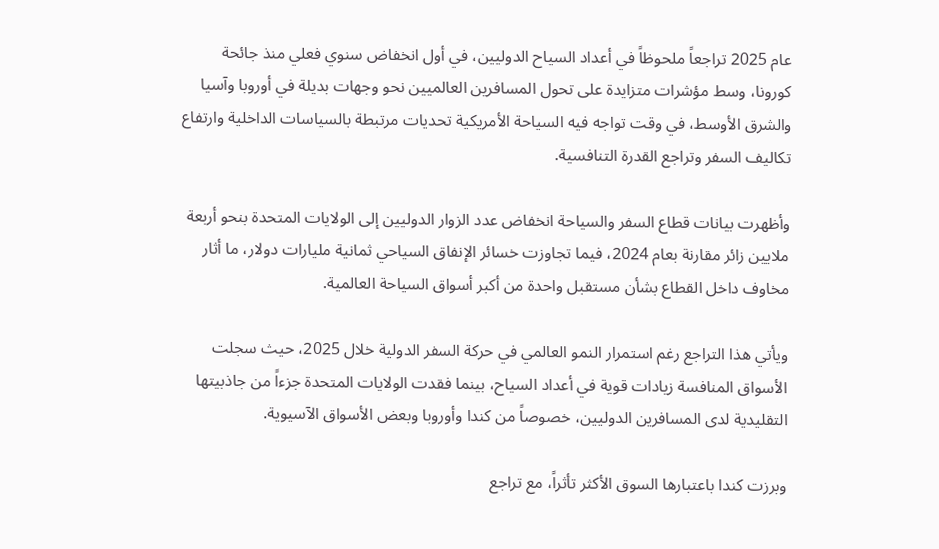عام 2025 تراجعاً ملحوظاً في أعداد السياح الدوليين، في أول انخفاض سنوي فعلي منذ جائحة كورونا، وسط مؤشرات متزايدة على تحول المسافرين العالميين نحو وجهات بديلة في أوروبا وآسيا والشرق الأوسط، في وقت تواجه فيه السياحة الأمريكية تحديات مرتبطة بالسياسات الداخلية وارتفاع تكاليف السفر وتراجع القدرة التنافسية.

وأظهرت بيانات قطاع السفر والسياحة انخفاض عدد الزوار الدوليين إلى الولايات المتحدة بنحو أربعة ملايين زائر مقارنة بعام 2024، فيما تجاوزت خسائر الإنفاق السياحي ثمانية مليارات دولار، ما أثار مخاوف داخل القطاع بشأن مستقبل واحدة من أكبر أسواق السياحة العالمية.

ويأتي هذا التراجع رغم استمرار النمو العالمي في حركة السفر الدولية خلال 2025، حيث سجلت الأسواق المنافسة زيادات قوية في أعداد السياح، بينما فقدت الولايات المتحدة جزءاً من جاذبيتها التقليدية لدى المسافرين الدوليين، خصوصاً من كندا وأوروبا وبعض الأسواق الآسيوية.

وبرزت كندا باعتبارها السوق الأكثر تأثراً، مع تراجع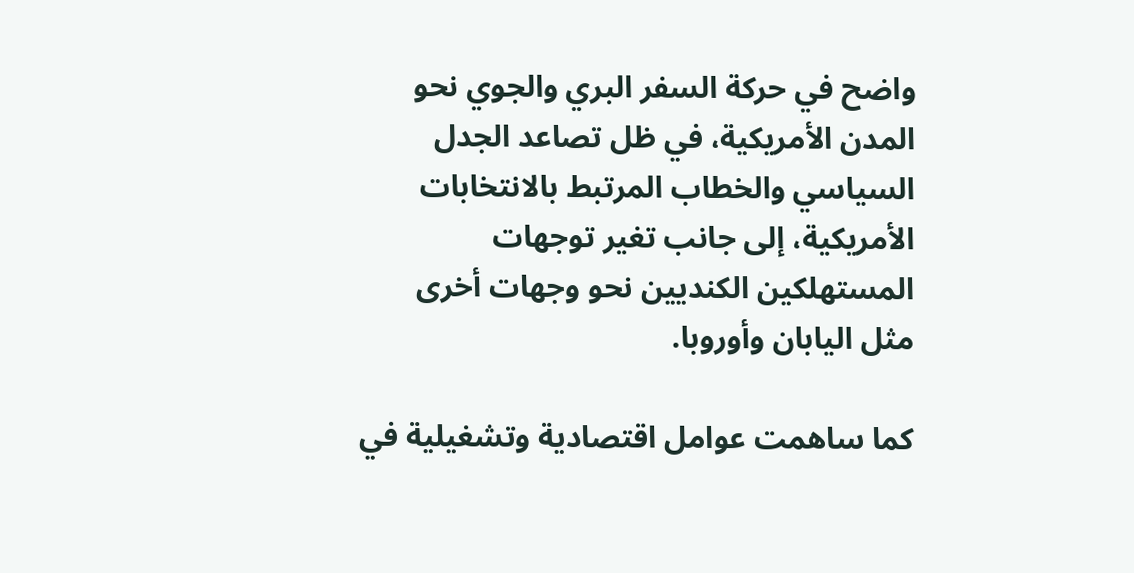واضح في حركة السفر البري والجوي نحو المدن الأمريكية، في ظل تصاعد الجدل السياسي والخطاب المرتبط بالانتخابات الأمريكية، إلى جانب تغير توجهات المستهلكين الكنديين نحو وجهات أخرى مثل اليابان وأوروبا.

كما ساهمت عوامل اقتصادية وتشغيلية في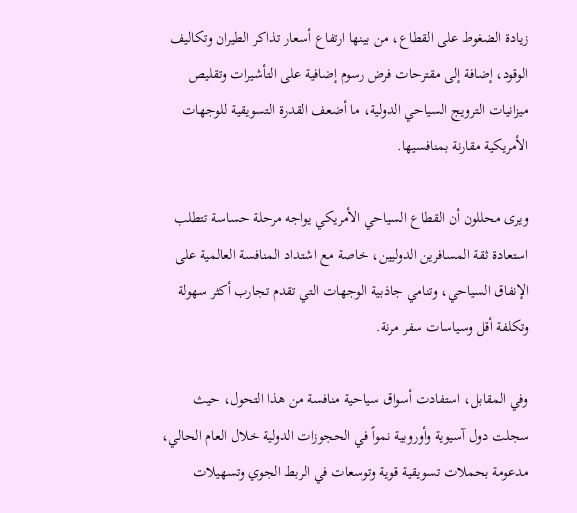زيادة الضغوط على القطاع، من بينها ارتفاع أسعار تذاكر الطيران وتكاليف الوقود، إضافة إلى مقترحات فرض رسوم إضافية على التأشيرات وتقليص ميزانيات الترويج السياحي الدولية، ما أضعف القدرة التسويقية للوجهات الأمريكية مقارنة بمنافسيها.

ويرى محللون أن القطاع السياحي الأمريكي يواجه مرحلة حساسة تتطلب استعادة ثقة المسافرين الدوليين، خاصة مع اشتداد المنافسة العالمية على الإنفاق السياحي، وتنامي جاذبية الوجهات التي تقدم تجارب أكثر سهولة وتكلفة أقل وسياسات سفر مرنة.

وفي المقابل، استفادت أسواق سياحية منافسة من هذا التحول، حيث سجلت دول آسيوية وأوروبية نمواً في الحجوزات الدولية خلال العام الحالي، مدعومة بحملات تسويقية قوية وتوسعات في الربط الجوي وتسهيلات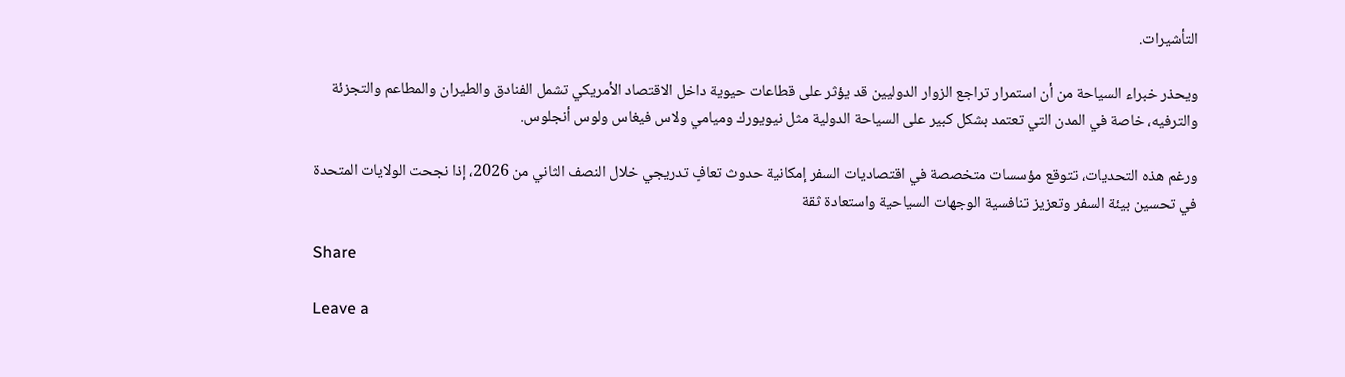التأشيرات.

ويحذر خبراء السياحة من أن استمرار تراجع الزوار الدوليين قد يؤثر على قطاعات حيوية داخل الاقتصاد الأمريكي تشمل الفنادق والطيران والمطاعم والتجزئة والترفيه، خاصة في المدن التي تعتمد بشكل كبير على السياحة الدولية مثل نيويورك وميامي ولاس فيغاس ولوس أنجلوس.

ورغم هذه التحديات، تتوقع مؤسسات متخصصة في اقتصاديات السفر إمكانية حدوث تعافٍ تدريجي خلال النصف الثاني من 2026، إذا نجحت الولايات المتحدة في تحسين بيئة السفر وتعزيز تنافسية الوجهات السياحية واستعادة ثقة

Share

Leave a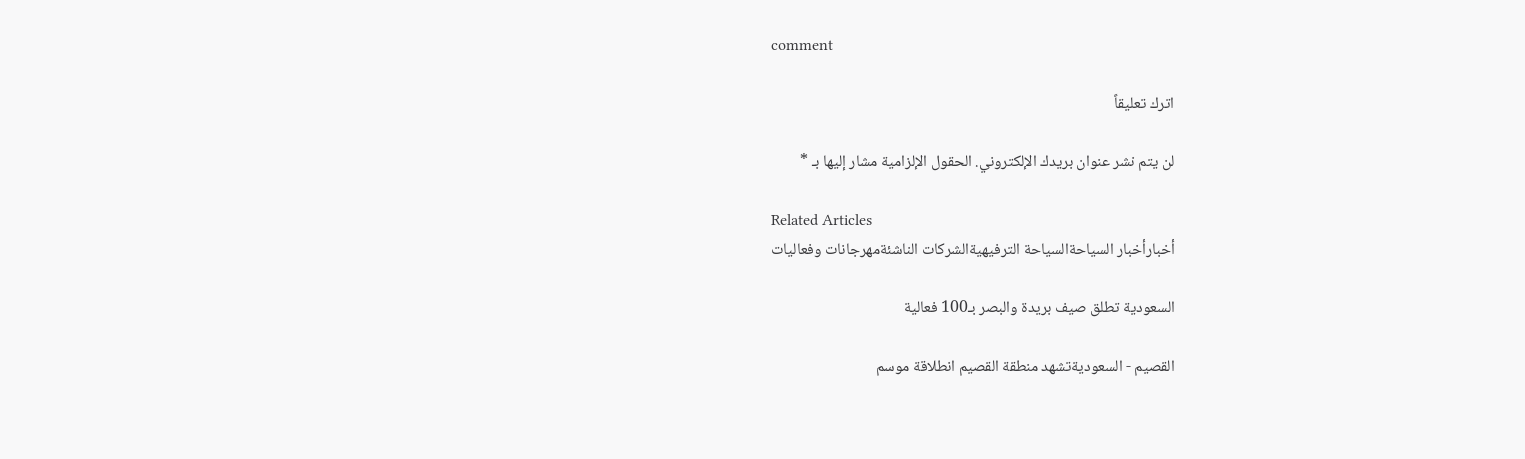comment

اترك تعليقاً

لن يتم نشر عنوان بريدك الإلكتروني. الحقول الإلزامية مشار إليها بـ *

Related Articles
أخبارأخبار السياحةالسياحة الترفيهيةالشركات الناشئةمهرجانات وفعاليات

السعودية تطلق صيف بريدة والبصر بـ100 فعالية

القصيم - السعوديةتشهد منطقة القصيم انطلاقة موسم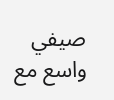صيفي واسع مع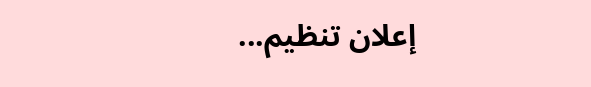إعلان تنظيم...